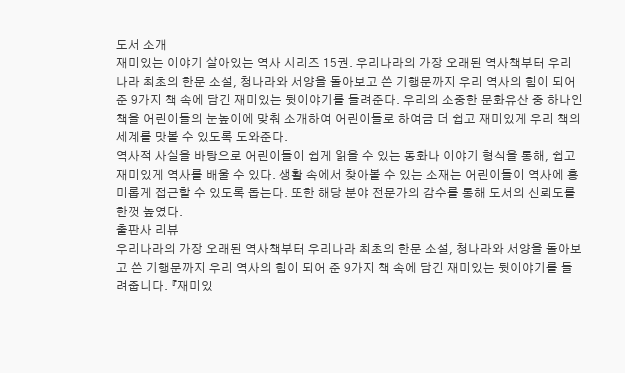도서 소개
재미있는 이야기 살아있는 역사 시리즈 15권. 우리나라의 가장 오래된 역사책부터 우리나라 최초의 한문 소설, 청나라와 서양을 돌아보고 쓴 기행문까지 우리 역사의 힘이 되어 준 9가지 책 속에 담긴 재미있는 뒷이야기를 들려준다. 우리의 소중한 문화유산 중 하나인 책을 어린이들의 눈높이에 맞춰 소개하여 어린이들로 하여금 더 쉽고 재미있게 우리 책의 세계를 맛볼 수 있도록 도와준다.
역사적 사실을 바탕으로 어린이들이 쉽게 읽을 수 있는 동화나 이야기 형식을 통해, 쉽고 재미있게 역사를 배울 수 있다. 생활 속에서 찾아볼 수 있는 소재는 어린이들이 역사에 흥미롭게 접근할 수 있도록 돕는다. 또한 해당 분야 전문가의 감수를 통해 도서의 신뢰도를 한껏 높였다.
출판사 리뷰
우리나라의 가장 오래된 역사책부터 우리나라 최초의 한문 소설, 청나라와 서양을 돌아보고 쓴 기행문까지 우리 역사의 힘이 되어 준 9가지 책 속에 담긴 재미있는 뒷이야기를 들려줍니다. 『재미있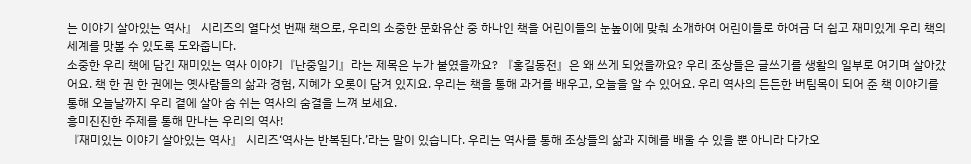는 이야기 살아있는 역사』 시리즈의 열다섯 번째 책으로, 우리의 소중한 문화유산 중 하나인 책을 어린이들의 눈높이에 맞춰 소개하여 어린이들로 하여금 더 쉽고 재미있게 우리 책의 세계를 맛볼 수 있도록 도와줍니다.
소중한 우리 책에 담긴 재미있는 역사 이야기『난중일기』라는 제목은 누가 붙였을까요? 『홍길동전』은 왜 쓰게 되었을까요? 우리 조상들은 글쓰기를 생활의 일부로 여기며 살아갔어요. 책 한 권 한 권에는 옛사람들의 삶과 경험, 지혜가 오롯이 담겨 있지요. 우리는 책을 통해 과거를 배우고, 오늘을 알 수 있어요. 우리 역사의 든든한 버팀목이 되어 준 책 이야기를 통해 오늘날까지 우리 곁에 살아 숨 쉬는 역사의 숨결을 느껴 보세요.
흥미진진한 주제를 통해 만나는 우리의 역사!
『재미있는 이야기 살아있는 역사』 시리즈‘역사는 반복된다.’라는 말이 있습니다. 우리는 역사를 통해 조상들의 삶과 지혜를 배울 수 있을 뿐 아니라 다가오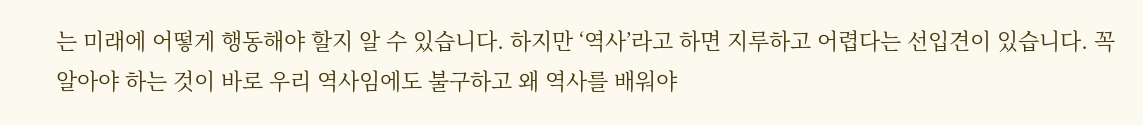는 미래에 어떻게 행동해야 할지 알 수 있습니다. 하지만 ‘역사’라고 하면 지루하고 어렵다는 선입견이 있습니다. 꼭 알아야 하는 것이 바로 우리 역사임에도 불구하고 왜 역사를 배워야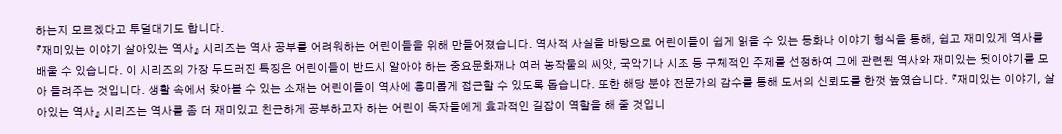하는지 모르겠다고 투덜대기도 합니다.
『재미있는 이야기 살아있는 역사』 시리즈는 역사 공부를 어려워하는 어린이들을 위해 만들어졌습니다. 역사적 사실을 바탕으로 어린이들이 쉽게 읽을 수 있는 동화나 이야기 형식을 통해, 쉽고 재미있게 역사를 배울 수 있습니다. 이 시리즈의 가장 두드러진 특징은 어린이들이 반드시 알아야 하는 중요문화재나 여러 농작물의 씨앗, 국악기나 시조 등 구체적인 주제를 선정하여 그에 관련된 역사와 재미있는 뒷이야기를 모아 들려주는 것입니다. 생활 속에서 찾아볼 수 있는 소재는 어린이들이 역사에 흥미롭게 접근할 수 있도록 돕습니다. 또한 해당 분야 전문가의 감수를 통해 도서의 신뢰도를 한껏 높였습니다. 『재미있는 이야기, 살아있는 역사』 시리즈는 역사를 좀 더 재미있고 친근하게 공부하고자 하는 어린이 독자들에게 효과적인 길잡이 역할을 해 줄 것입니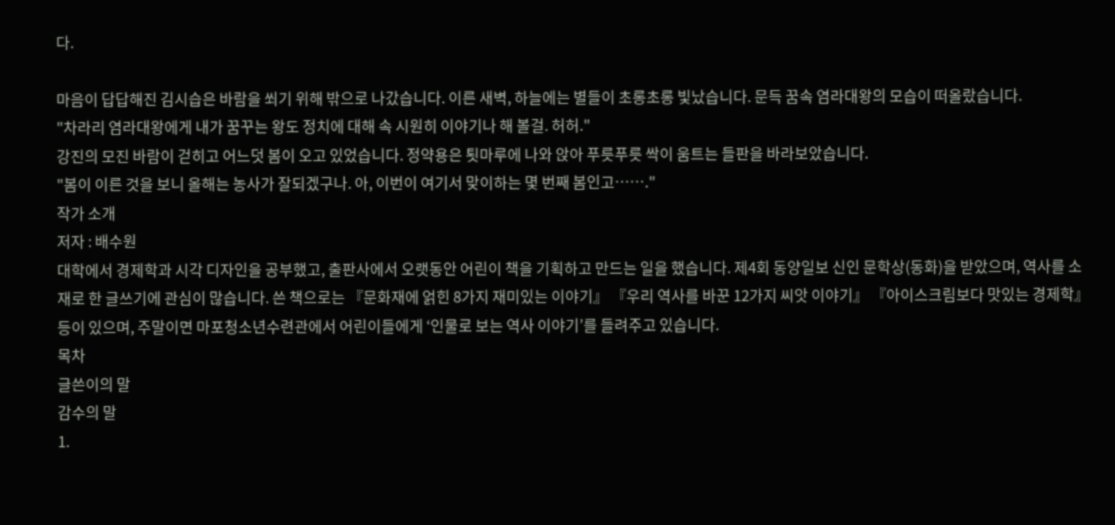다.

마음이 답답해진 김시습은 바람을 쐬기 위해 밖으로 나갔습니다. 이른 새벽, 하늘에는 별들이 초롱초롱 빛났습니다. 문득 꿈속 염라대왕의 모습이 떠올랐습니다.
"차라리 염라대왕에게 내가 꿈꾸는 왕도 정치에 대해 속 시원히 이야기나 해 볼걸. 허허."
강진의 모진 바람이 걷히고 어느덧 봄이 오고 있었습니다. 정약용은 툇마루에 나와 앉아 푸릇푸릇 싹이 움트는 들판을 바라보았습니다.
"봄이 이른 것을 보니 올해는 농사가 잘되겠구나. 아, 이번이 여기서 맞이하는 몇 번째 봄인고……."
작가 소개
저자 : 배수원
대학에서 경제학과 시각 디자인을 공부했고, 출판사에서 오랫동안 어린이 책을 기획하고 만드는 일을 했습니다. 제4회 동양일보 신인 문학상(동화)을 받았으며, 역사를 소재로 한 글쓰기에 관심이 많습니다. 쓴 책으로는 『문화재에 얽힌 8가지 재미있는 이야기』 『우리 역사를 바꾼 12가지 씨앗 이야기』 『아이스크림보다 맛있는 경제학』 등이 있으며, 주말이면 마포청소년수련관에서 어린이들에게 ‘인물로 보는 역사 이야기’를 들려주고 있습니다.
목차
글쓴이의 말
감수의 말
1.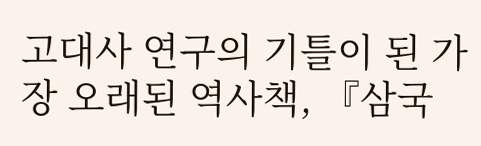고대사 연구의 기틀이 된 가장 오래된 역사책, 『삼국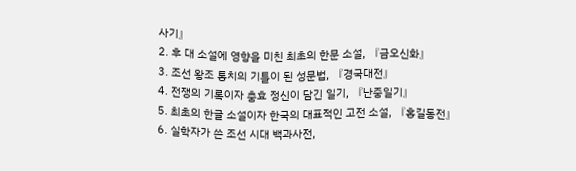사기』
2. 후 대 소설에 영향을 미친 최초의 한문 소설, 『금오신화』
3. 조선 왕조 통치의 기틀이 된 성문법, 『경국대전』
4. 전쟁의 기록이자 충효 정신이 담긴 일기, 『난중일기』
5. 최초의 한글 소설이자 한국의 대표적인 고전 소설, 『홍길동전』
6. 실학자가 쓴 조선 시대 백과사전,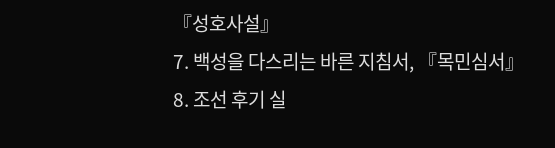『성호사설』
7. 백성을 다스리는 바른 지침서, 『목민심서』
8. 조선 후기 실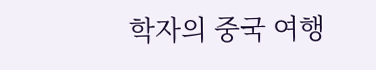학자의 중국 여행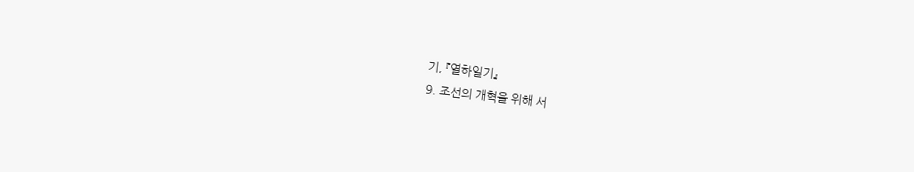기, 『열하일기』
9. 조선의 개혁을 위해 서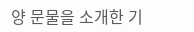양 문물을 소개한 기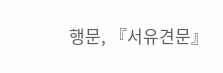행문, 『서유견문』